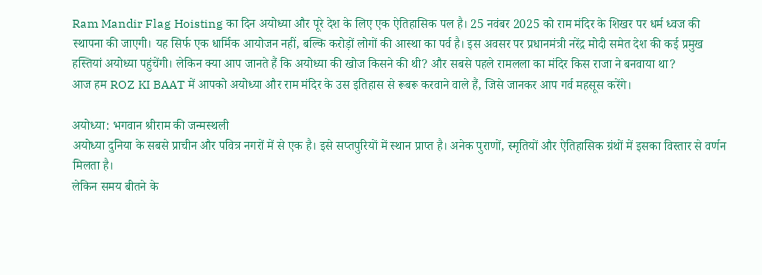Ram Mandir Flag Hoisting का दिन अयोध्या और पूरे देश के लिए एक ऐतिहासिक पल है। 25 नवंबर 2025 को राम मंदिर के शिखर पर धर्म ध्वज की स्थापना की जाएगी। यह सिर्फ एक धार्मिक आयोजन नहीं, बल्कि करोड़ों लोगों की आस्था का पर्व है। इस अवसर पर प्रधानमंत्री नरेंद्र मोदी समेत देश की कई प्रमुख हस्तियां अयोध्या पहुंचेंगी। लेकिन क्या आप जानते हैं कि अयोध्या की खोज किसने की थी? और सबसे पहले रामलला का मंदिर किस राजा ने बनवाया था?
आज हम ROZ KI BAAT में आपको अयोध्या और राम मंदिर के उस इतिहास से रूबरू करवाने वाले हैं, जिसे जानकर आप गर्व महसूस करेंगे।

अयोध्या: भगवान श्रीराम की जन्मस्थली
अयोध्या दुनिया के सबसे प्राचीन और पवित्र नगरों में से एक है। इसे सप्तपुरियों में स्थान प्राप्त है। अनेक पुराणों, स्मृतियों और ऐतिहासिक ग्रंथों में इसका विस्तार से वर्णन मिलता है।
लेकिन समय बीतने के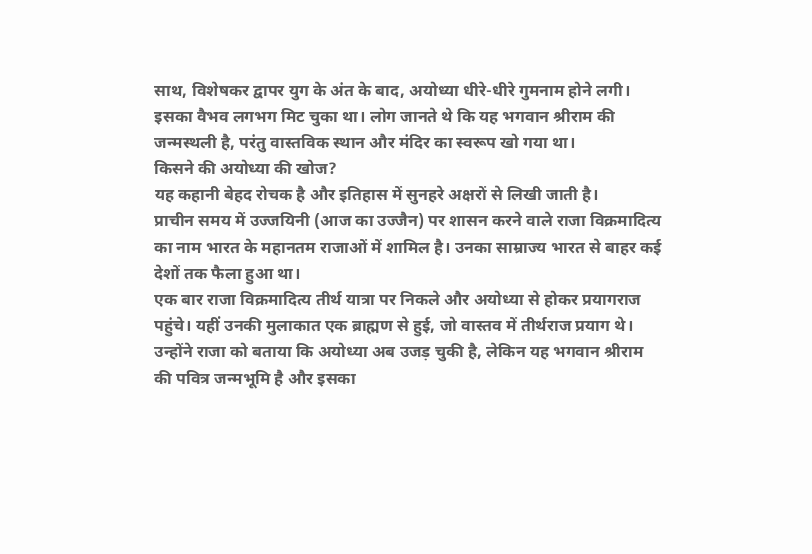साथ, विशेषकर द्वापर युग के अंत के बाद, अयोध्या धीरे-धीरे गुमनाम होने लगी। इसका वैभव लगभग मिट चुका था। लोग जानते थे कि यह भगवान श्रीराम की जन्मस्थली है, परंतु वास्तविक स्थान और मंदिर का स्वरूप खो गया था।
किसने की अयोध्या की खोज?
यह कहानी बेहद रोचक है और इतिहास में सुनहरे अक्षरों से लिखी जाती है।
प्राचीन समय में उज्जयिनी (आज का उज्जैन) पर शासन करने वाले राजा विक्रमादित्य का नाम भारत के महानतम राजाओं में शामिल है। उनका साम्राज्य भारत से बाहर कई देशों तक फैला हुआ था।
एक बार राजा विक्रमादित्य तीर्थ यात्रा पर निकले और अयोध्या से होकर प्रयागराज पहुंचे। यहीं उनकी मुलाकात एक ब्राह्मण से हुई, जो वास्तव में तीर्थराज प्रयाग थे। उन्होंने राजा को बताया कि अयोध्या अब उजड़ चुकी है, लेकिन यह भगवान श्रीराम की पवित्र जन्मभूमि है और इसका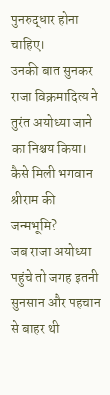पुनरुद्धार होना चाहिए।
उनकी बात सुनकर राजा विक्रमादित्य ने तुरंत अयोध्या जाने का निश्चय किया।
कैसे मिली भगवान श्रीराम की जन्मभूमि?
जब राजा अयोध्या पहुंचे तो जगह इतनी सुनसान और पहचान से बाहर थी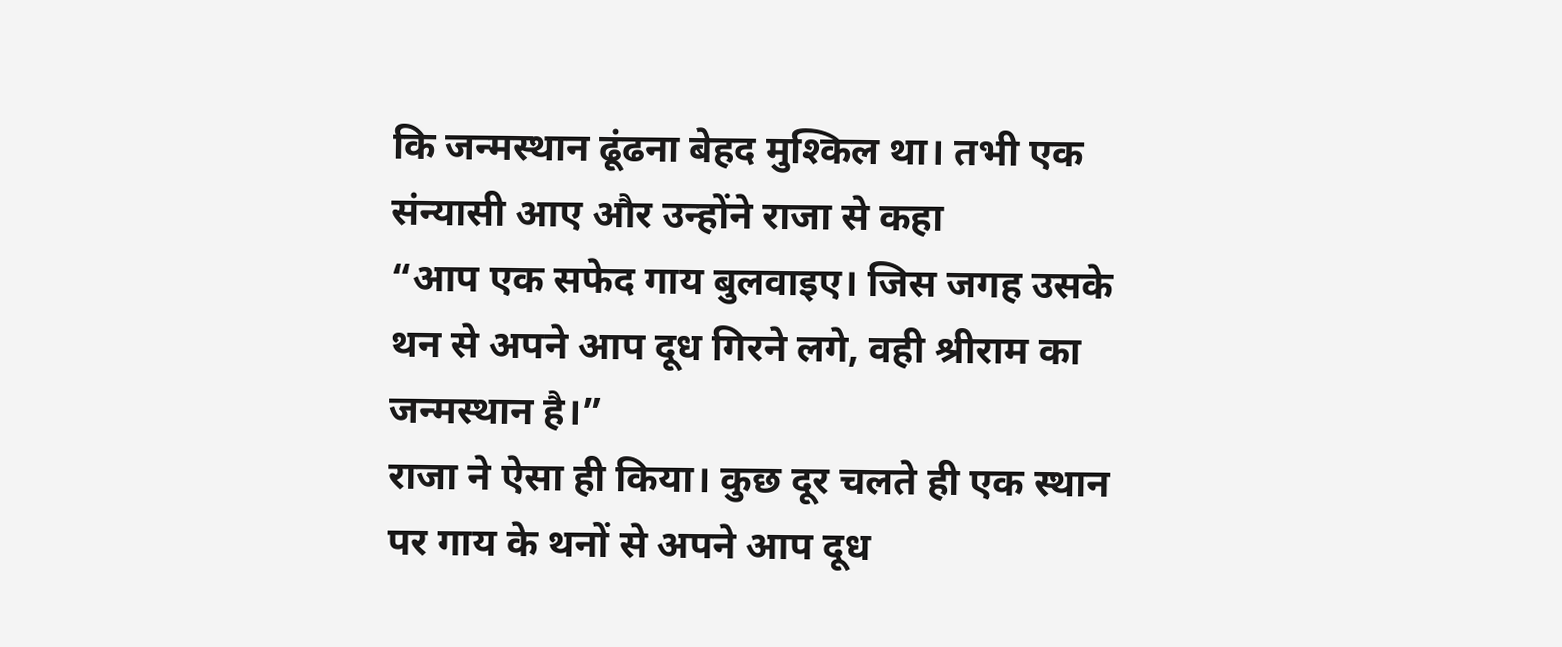कि जन्मस्थान ढूंढना बेहद मुश्किल था। तभी एक संन्यासी आए और उन्होंने राजा से कहा
“आप एक सफेद गाय बुलवाइए। जिस जगह उसके थन से अपने आप दूध गिरने लगे, वही श्रीराम का जन्मस्थान है।”
राजा ने ऐसा ही किया। कुछ दूर चलते ही एक स्थान पर गाय के थनों से अपने आप दूध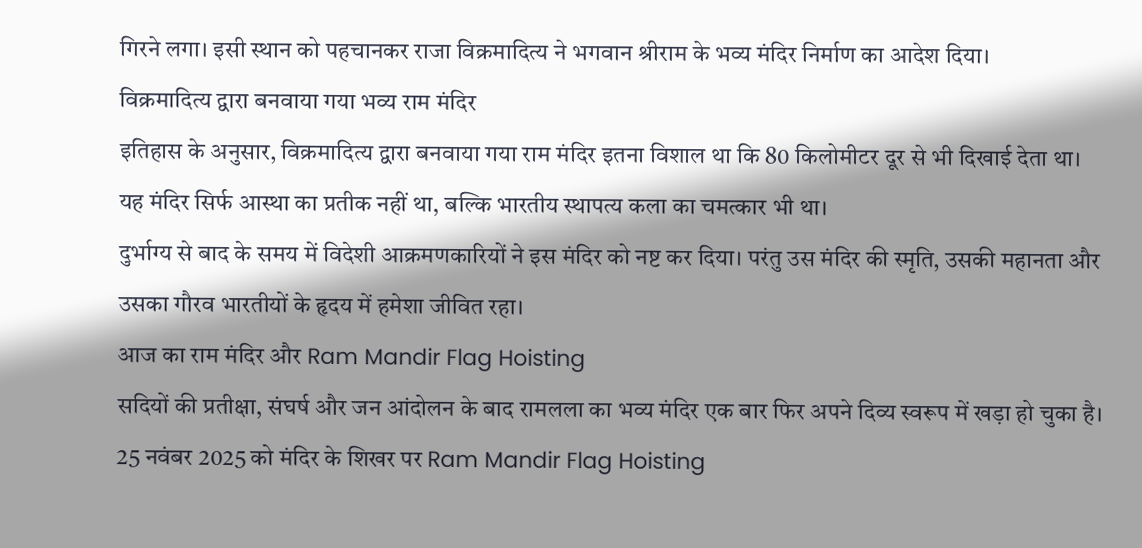गिरने लगा। इसी स्थान को पहचानकर राजा विक्रमादित्य ने भगवान श्रीराम के भव्य मंदिर निर्माण का आदेश दिया।
विक्रमादित्य द्वारा बनवाया गया भव्य राम मंदिर
इतिहास के अनुसार, विक्रमादित्य द्वारा बनवाया गया राम मंदिर इतना विशाल था कि 80 किलोमीटर दूर से भी दिखाई देता था।
यह मंदिर सिर्फ आस्था का प्रतीक नहीं था, बल्कि भारतीय स्थापत्य कला का चमत्कार भी था।
दुर्भाग्य से बाद के समय में विदेशी आक्रमणकारियों ने इस मंदिर को नष्ट कर दिया। परंतु उस मंदिर की स्मृति, उसकी महानता और उसका गौरव भारतीयों के हृदय में हमेशा जीवित रहा।
आज का राम मंदिर और Ram Mandir Flag Hoisting
सदियों की प्रतीक्षा, संघर्ष और जन आंदोलन के बाद रामलला का भव्य मंदिर एक बार फिर अपने दिव्य स्वरूप में खड़ा हो चुका है।
25 नवंबर 2025 को मंदिर के शिखर पर Ram Mandir Flag Hoisting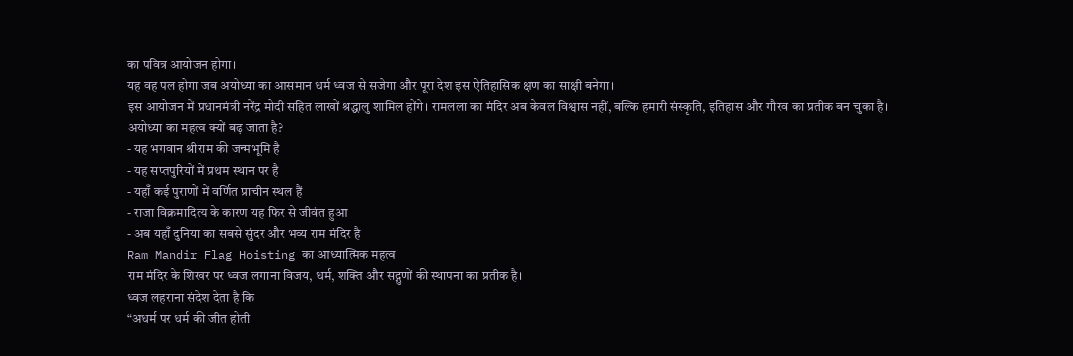का पवित्र आयोजन होगा।
यह वह पल होगा जब अयोध्या का आसमान धर्म ध्वज से सजेगा और पूरा देश इस ऐतिहासिक क्षण का साक्षी बनेगा।
इस आयोजन में प्रधानमंत्री नरेंद्र मोदी सहित लाखों श्रद्धालु शामिल होंगे। रामलला का मंदिर अब केवल विश्वास नहीं, बल्कि हमारी संस्कृति, इतिहास और गौरव का प्रतीक बन चुका है।
अयोध्या का महत्व क्यों बढ़ जाता है?
- यह भगवान श्रीराम की जन्मभूमि है
- यह सप्तपुरियों में प्रथम स्थान पर है
- यहाँ कई पुराणों में वर्णित प्राचीन स्थल हैं
- राजा विक्रमादित्य के कारण यह फिर से जीवंत हुआ
- अब यहाँ दुनिया का सबसे सुंदर और भव्य राम मंदिर है
Ram Mandir Flag Hoisting का आध्यात्मिक महत्व
राम मंदिर के शिखर पर ध्वज लगाना विजय, धर्म, शक्ति और सद्गुणों की स्थापना का प्रतीक है।
ध्वज लहराना संदेश देता है कि
“अधर्म पर धर्म की जीत होती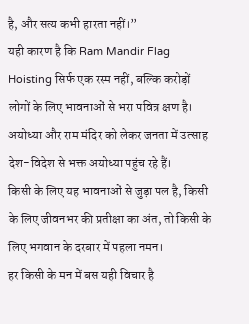है, और सत्य कभी हारता नहीं।”
यही कारण है कि Ram Mandir Flag Hoisting सिर्फ एक रस्म नहीं, बल्कि करोड़ों लोगों के लिए भावनाओं से भरा पवित्र क्षण है।
अयोध्या और राम मंदिर को लेकर जनता में उत्साह
देश-विदेश से भक्त अयोध्या पहुंच रहे हैं।
किसी के लिए यह भावनाओं से जुड़ा पल है, किसी के लिए जीवनभर की प्रतीक्षा का अंत, तो किसी के लिए भगवान के दरबार में पहला नमन।
हर किसी के मन में बस यही विचार है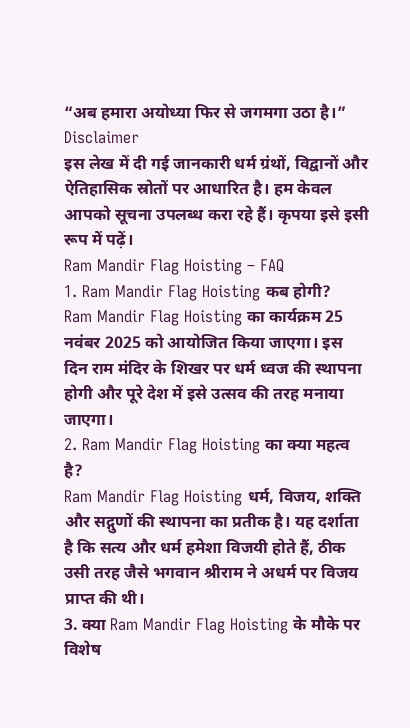“अब हमारा अयोध्या फिर से जगमगा उठा है।”
Disclaimer
इस लेख में दी गई जानकारी धर्म ग्रंथों, विद्वानों और ऐतिहासिक स्रोतों पर आधारित है। हम केवल आपको सूचना उपलब्ध करा रहे हैं। कृपया इसे इसी रूप में पढ़ें।
Ram Mandir Flag Hoisting – FAQ
1. Ram Mandir Flag Hoisting कब होगी?
Ram Mandir Flag Hoisting का कार्यक्रम 25 नवंबर 2025 को आयोजित किया जाएगा। इस दिन राम मंदिर के शिखर पर धर्म ध्वज की स्थापना होगी और पूरे देश में इसे उत्सव की तरह मनाया जाएगा।
2. Ram Mandir Flag Hoisting का क्या महत्व है?
Ram Mandir Flag Hoisting धर्म, विजय, शक्ति और सद्गुणों की स्थापना का प्रतीक है। यह दर्शाता है कि सत्य और धर्म हमेशा विजयी होते हैं, ठीक उसी तरह जैसे भगवान श्रीराम ने अधर्म पर विजय प्राप्त की थी।
3. क्या Ram Mandir Flag Hoisting के मौके पर विशेष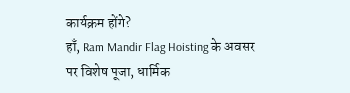कार्यक्रम होंगे?
हाँ, Ram Mandir Flag Hoisting के अवसर पर विशेष पूजा, धार्मिक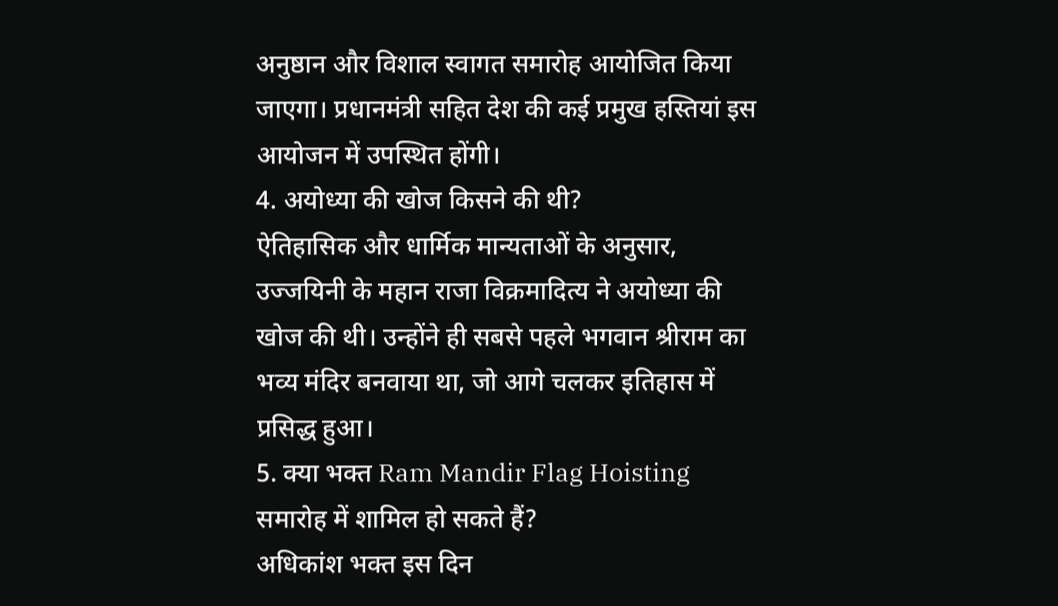अनुष्ठान और विशाल स्वागत समारोह आयोजित किया जाएगा। प्रधानमंत्री सहित देश की कई प्रमुख हस्तियां इस आयोजन में उपस्थित होंगी।
4. अयोध्या की खोज किसने की थी?
ऐतिहासिक और धार्मिक मान्यताओं के अनुसार, उज्जयिनी के महान राजा विक्रमादित्य ने अयोध्या की खोज की थी। उन्होंने ही सबसे पहले भगवान श्रीराम का भव्य मंदिर बनवाया था, जो आगे चलकर इतिहास में प्रसिद्ध हुआ।
5. क्या भक्त Ram Mandir Flag Hoisting समारोह में शामिल हो सकते हैं?
अधिकांश भक्त इस दिन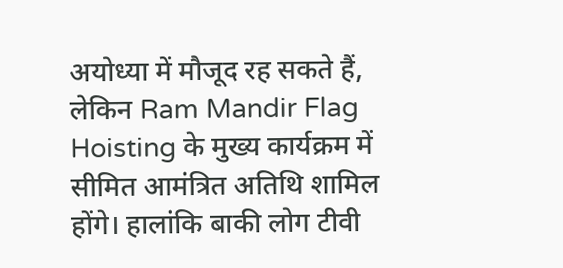अयोध्या में मौजूद रह सकते हैं, लेकिन Ram Mandir Flag Hoisting के मुख्य कार्यक्रम में सीमित आमंत्रित अतिथि शामिल होंगे। हालांकि बाकी लोग टीवी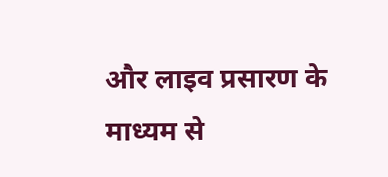और लाइव प्रसारण के माध्यम से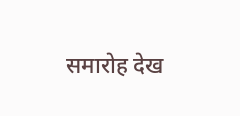समारोह देख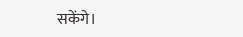सकेंगे।